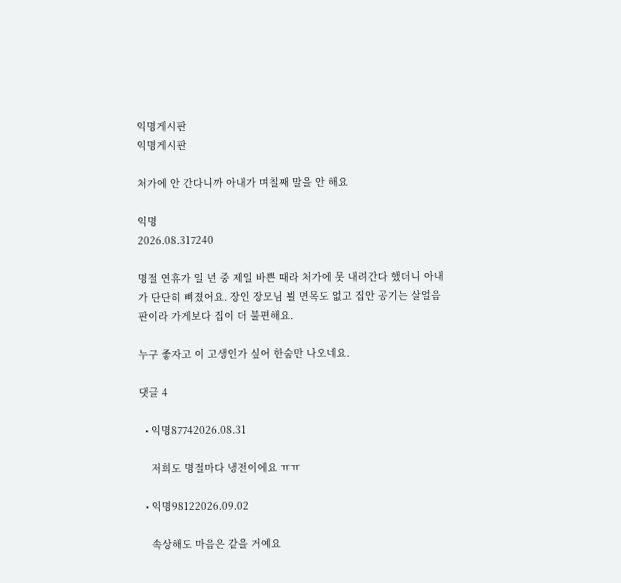익명게시판
익명게시판

처가에 안 간다니까 아내가 며칠째 말을 안 해요

익명
2026.08.317240

명절 연휴가 일 년 중 제일 바쁜 때라 처가에 못 내려간다 했더니 아내가 단단히 삐졌어요. 장인 장모님 뵐 면목도 없고 집안 공기는 살얼음판이라 가게보다 집이 더 불편해요.

누구 좋자고 이 고생인가 싶어 한숨만 나오네요.

댓글 4

  • 익명87742026.08.31

    저희도 명절마다 냉전이에요 ㅠㅠ

  • 익명98122026.09.02

    속상해도 마음은 같을 거예요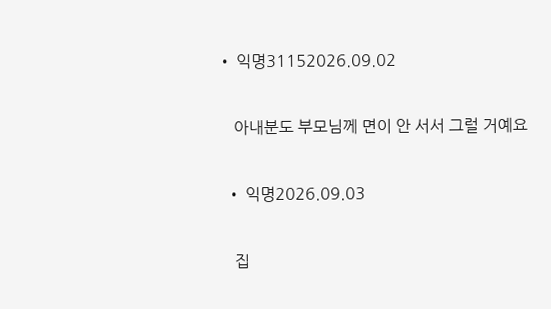• 익명31152026.09.02

    아내분도 부모님께 면이 안 서서 그럴 거예요

  • 익명2026.09.03

    집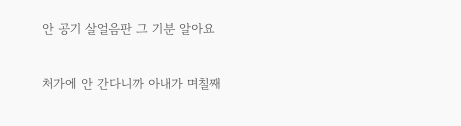안 공기 살얼음판 그 기분 알아요

처가에 안 간다니까 아내가 며칠째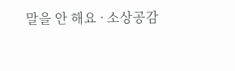말을 안 해요 · 소상공감